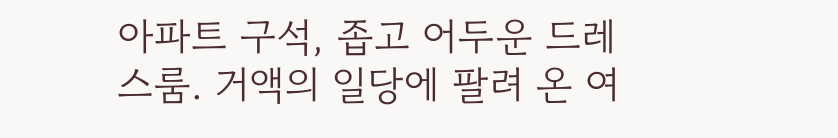아파트 구석, 좁고 어두운 드레스룸. 거액의 일당에 팔려 온 여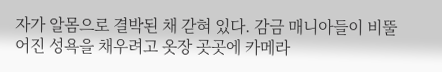자가 알몸으로 결박된 채 갇혀 있다. 감금 매니아들이 비뚤어진 성욕을 채우려고 옷장 곳곳에 카메라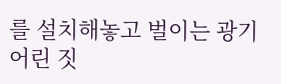를 설치해놓고 벌이는 광기 어린 짓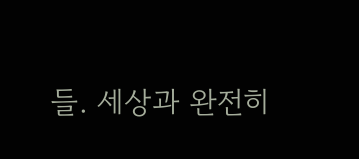들. 세상과 완전히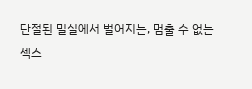단절된 밀실에서 벌어지는, 멈출 수 없는 섹스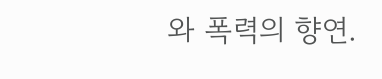와 폭력의 향연.